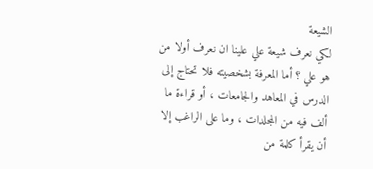الشيعة
لكي نعرف شيعة علي علينا ان نعرف أولا من هو علي ؟ أما المعرفة بشخصيته فلا تحتاج إلى الدرس في المعاهد والجامعات ، أو قراءة ما ألف فيه من المجلدات ، وما على الراغب إلا أن يقرأ كلمة من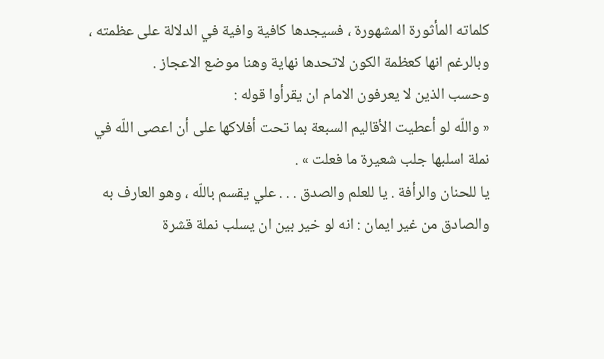كلماته المأثورة المشهورة ، فسيجدها كافية وافية في الدلالة على عظمته ، وبالرغم انها كعظمة الكون لاتحدها نهاية وهنا موضع الاعجاز .
وحسب الذين لا يعرفون الامام ان يقرأوا قوله :
« واللّه لو أعطيت الأقاليم السبعة بما تحت أفلاكها على أن اعصى اللّه في نملة اسلبها جلب شعيرة ما فعلت » .
يا للحنان والرأفة . يا للعلم والصدق . . . علي يقسم باللّه ، وهو العارف به والصادق من غير ايمان : انه لو خير بين ان يسلب نملة قشرة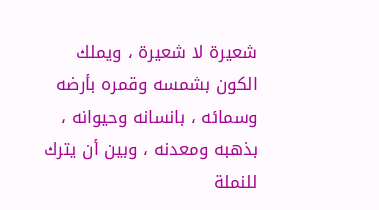شعيرة لا شعيرة ، ويملك الكون بشمسه وقمره بأرضه وسمائه ، بانسانه وحيوانه ، بذهبه ومعدنه ، وبين أن يترك للنملة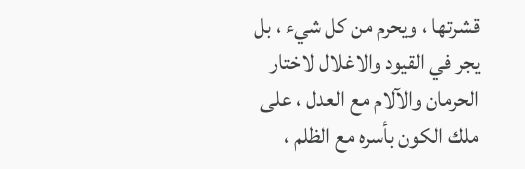قشرتها ، ويحرم من كل شيء ، بل يجر في القيود والاغلال لاختار الحرمان والآلام مع العدل ، على ملك الكون بأسره مع الظلم ،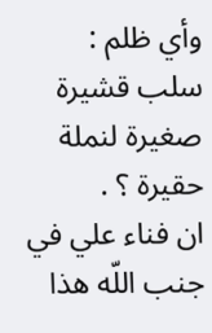وأي ظلم : سلب قشيرة صغيرة لنملة حقيرة ؟ .
ان فناء علي في جنب اللّه هذا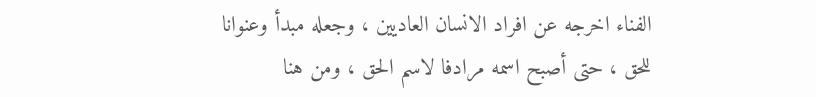الفناء اخرجه عن افراد الانسان العاديين ، وجعله مبدأ وعنوانا للحق ، حتى أصبح اسمه مرادفا لاسم الحق ، ومن هنا